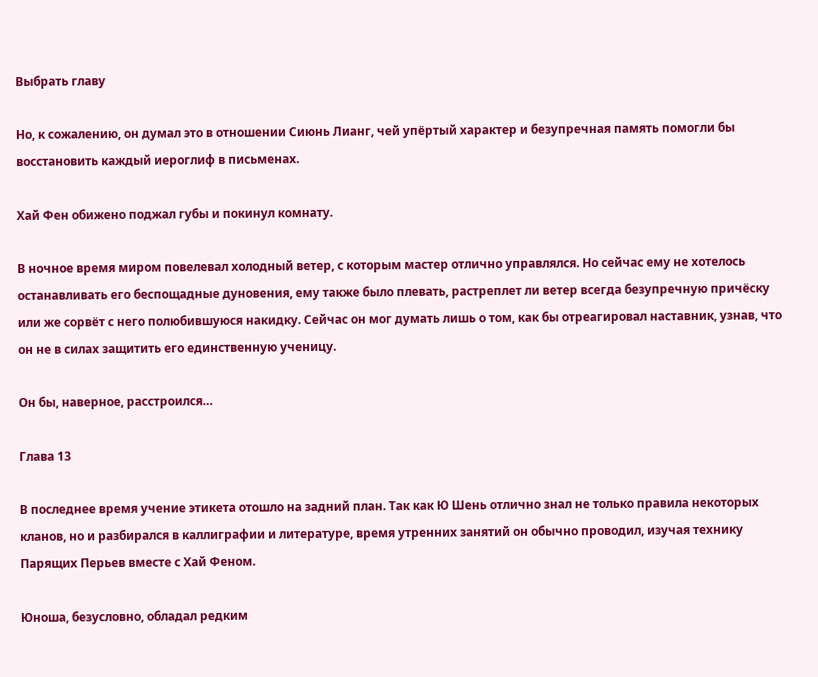Выбрать главу

Но, к сожалению, он думал это в отношении Сиюнь Лианг, чей упёртый характер и безупречная память помогли бы восстановить каждый иероглиф в письменах.

Хай Фен обижено поджал губы и покинул комнату.

В ночное время миром повелевал холодный ветер, с которым мастер отлично управлялся. Но сейчас ему не хотелось останавливать его беспощадные дуновения, ему также было плевать, растреплет ли ветер всегда безупречную причёску или же сорвёт с него полюбившуюся накидку. Сейчас он мог думать лишь о том, как бы отреагировал наставник, узнав, что он не в силах защитить его единственную ученицу.

Он бы, наверное, расстроился…

Глава 13

В последнее время учение этикета отошло на задний план. Так как Ю Шень отлично знал не только правила некоторых кланов, но и разбирался в каллиграфии и литературе, время утренних занятий он обычно проводил, изучая технику Парящих Перьев вместе с Хай Феном.

Юноша, безусловно, обладал редким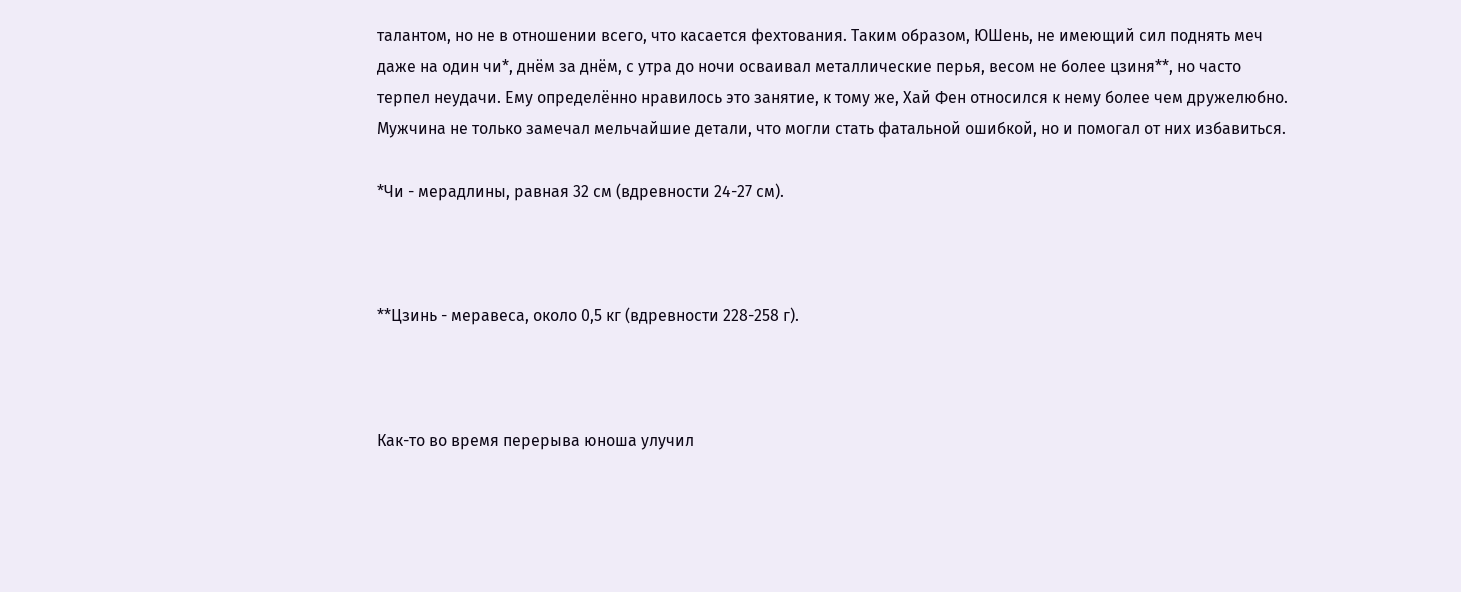талантом, но не в отношении всего, что касается фехтования. Таким образом, ЮШень, не имеющий сил поднять меч даже на один чи*, днём за днём, с утра до ночи осваивал металлические перья, весом не более цзиня**, но часто терпел неудачи. Ему определённо нравилось это занятие, к тому же, Хай Фен относился к нему более чем дружелюбно. Мужчина не только замечал мельчайшие детали, что могли стать фатальной ошибкой, но и помогал от них избавиться.

*Чи - мерадлины, равная 32 см (вдревности 24-27 см).



**Цзинь - меравеса, около 0,5 кг (вдревности 228-258 г).



Как-то во время перерыва юноша улучил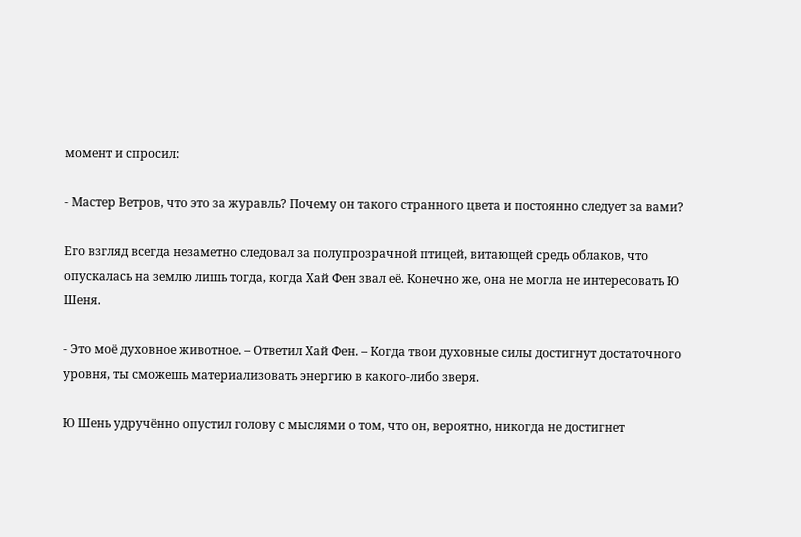момент и спросил:

- Мастер Ветров, что это за журавль? Почему он такого странного цвета и постоянно следует за вами?

Его взгляд всегда незаметно следовал за полупрозрачной птицей, витающей средь облаков, что опускалась на землю лишь тогда, когда Хай Фен звал её. Конечно же, она не могла не интересовать Ю Шеня.

- Это моё духовное животное. – Ответил Хай Фен. – Когда твои духовные силы достигнут достаточного уровня, ты сможешь материализовать энергию в какого-либо зверя.

Ю Шень удручённо опустил голову с мыслями о том, что он, вероятно, никогда не достигнет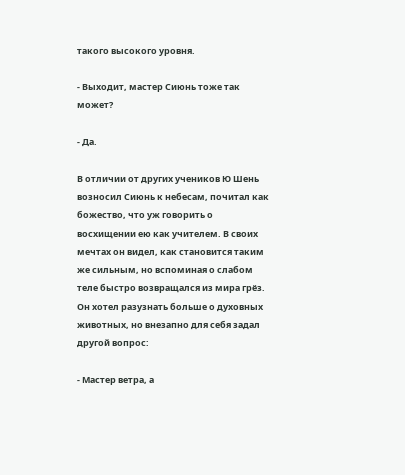такого высокого уровня.

- Выходит, мастер Сиюнь тоже так может?

- Да.

В отличии от других учеников Ю Шень возносил Сиюнь к небесам, почитал как божество, что уж говорить о восхищении ею как учителем. В своих мечтах он видел, как становится таким же сильным, но вспоминая о слабом теле быстро возвращался из мира грёз. Он хотел разузнать больше о духовных животных, но внезапно для себя задал другой вопрос:

- Мастер ветра, а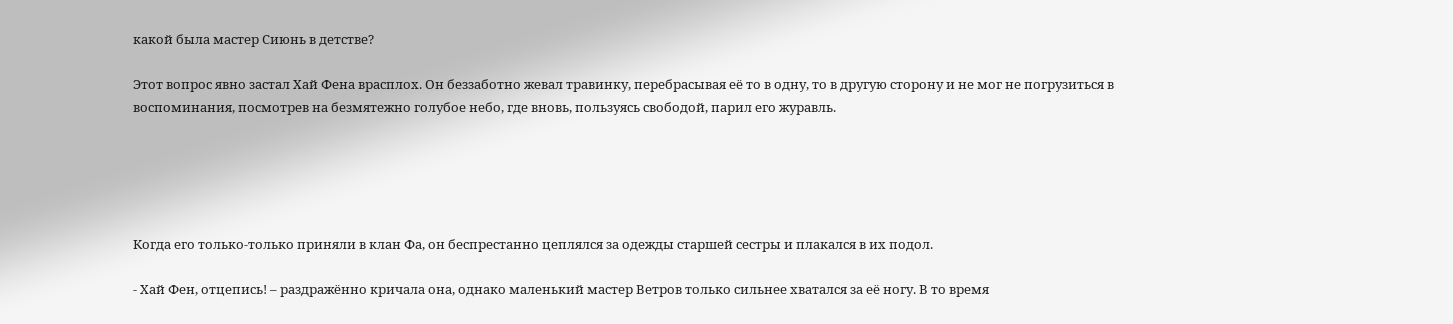какой была мастер Сиюнь в детстве?

Этот вопрос явно застал Хай Фена врасплох. Он беззаботно жевал травинку, перебрасывая её то в одну, то в другую сторону и не мог не погрузиться в воспоминания, посмотрев на безмятежно голубое небо, где вновь, пользуясь свободой, парил его журавль.





Когда его только-только приняли в клан Фа, он беспрестанно цеплялся за одежды старшей сестры и плакался в их подол.

- Хай Фен, отцепись! – раздражённо кричала она, однако маленький мастер Ветров только сильнее хватался за её ногу. В то время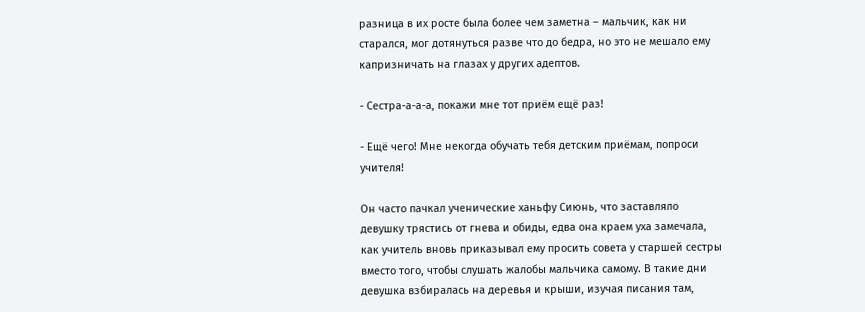разница в их росте была более чем заметна – мальчик, как ни старался, мог дотянуться разве что до бедра, но это не мешало ему капризничать на глазах у других адептов.

- Сестра-а-а-а, покажи мне тот приём ещё раз!

- Ещё чего! Мне некогда обучать тебя детским приёмам, попроси учителя!

Он часто пачкал ученические ханьфу Сиюнь, что заставляло девушку трястись от гнева и обиды, едва она краем уха замечала, как учитель вновь приказывал ему просить совета у старшей сестры вместо того, чтобы слушать жалобы мальчика самому. В такие дни девушка взбиралась на деревья и крыши, изучая писания там,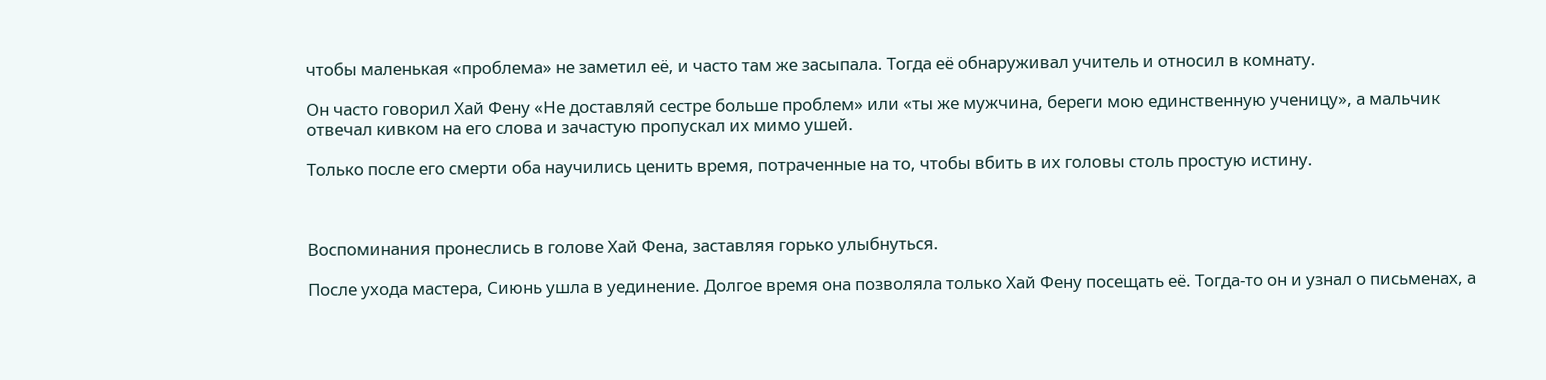чтобы маленькая «проблема» не заметил её, и часто там же засыпала. Тогда её обнаруживал учитель и относил в комнату.

Он часто говорил Хай Фену «Не доставляй сестре больше проблем» или «ты же мужчина, береги мою единственную ученицу», а мальчик отвечал кивком на его слова и зачастую пропускал их мимо ушей.

Только после его смерти оба научились ценить время, потраченные на то, чтобы вбить в их головы столь простую истину.



Воспоминания пронеслись в голове Хай Фена, заставляя горько улыбнуться.

После ухода мастера, Сиюнь ушла в уединение. Долгое время она позволяла только Хай Фену посещать её. Тогда-то он и узнал о письменах, а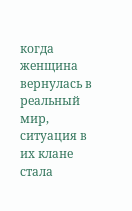когда женщина вернулась в реальный мир, ситуация в их клане стала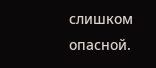слишком опасной.